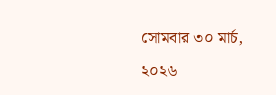সোমবার ৩০ মার্চ, ২০২৬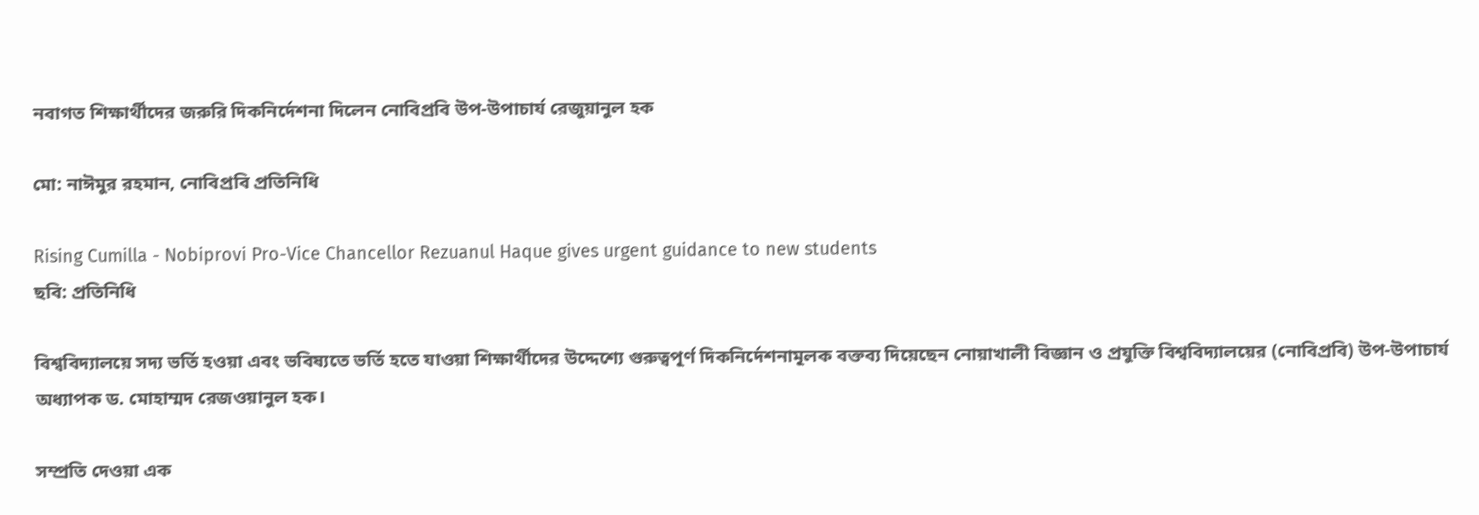নবাগত শিক্ষার্থীদের জরুরি দিকনির্দেশনা দিলেন নোবিপ্রবি উপ-উপাচার্য রেজুয়ানুল হক

মো: নাঈমুর রহমান, নোবিপ্রবি প্রতিনিধি

Rising Cumilla - Nobiprovi Pro-Vice Chancellor Rezuanul Haque gives urgent guidance to new students
ছবি: প্রতিনিধি

বিশ্ববিদ্যালয়ে সদ্য ভর্তি হওয়া এবং ভবিষ্যতে ভর্তি হতে যাওয়া শিক্ষার্থীদের উদ্দেশ্যে গুরুত্বপূর্ণ দিকনির্দেশনামূলক বক্তব্য দিয়েছেন নোয়াখালী বিজ্ঞান ও প্রযুক্তি বিশ্ববিদ্যালয়ের (নোবিপ্রবি) উপ-উপাচার্য অধ্যাপক ড. মোহাম্মদ রেজওয়ানুল হক।

সম্প্রতি দেওয়া এক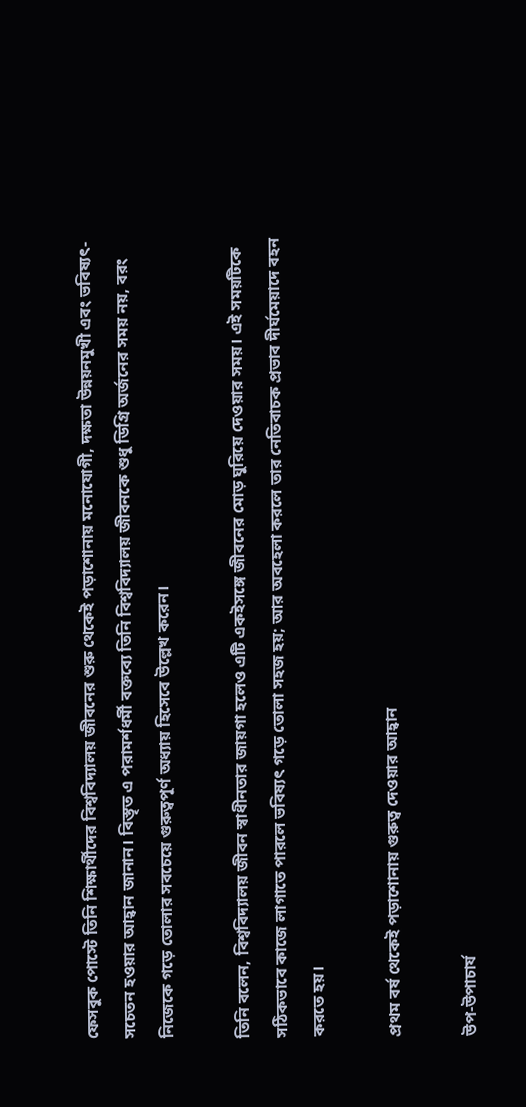ফেসবুক পোস্টে তিনি শিক্ষার্থীদের বিশ্ববিদ্যালয় জীবনের শুরু থেকেই পড়াশোনায় মনোযোগী, দক্ষতা উন্নয়নমুখী এবং ভবিষ্যৎ-সচেতন হওয়ার আহ্বান জানান। বিস্তৃত এ পরামর্শধর্মী বক্তব্যে তিনি বিশ্ববিদ্যালয় জীবনকে শুধু ডিগ্রি অর্জনের সময় নয়, বরং নিজেকে গড়ে তোলার সবচেয়ে গুরুত্বপূর্ণ অধ্যায় হিসেবে উল্লেখ করেন।

তিনি বলেন, বিশ্ববিদ্যালয় জীবন স্বাধীনতার জায়গা হলেও এটি একইসঙ্গে জীবনের মোড় ঘুরিয়ে দেওয়ার সময়। এই সময়টিকে সঠিকভাবে কাজে লাগাতে পারলে ভবিষ্যৎ গড়ে তোলা সহজ হয়; আর অবহেলা করলে তার নেতিবাচক প্রভাব দীর্ঘমেয়াদে বহন করতে হয়।

প্রথম বর্ষ থেকেই পড়াশোনায় গুরুত্ব দেওয়ার আহ্বান

উপ-উপাচার্য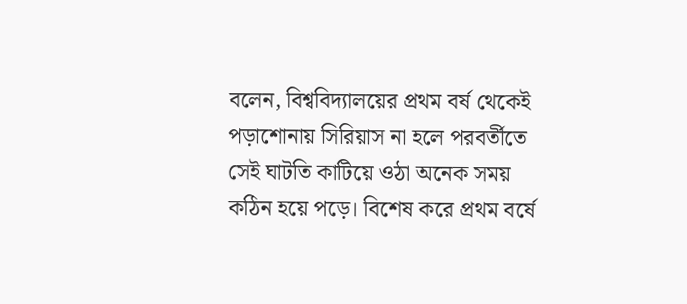বলেন, বিশ্ববিদ্যালয়ের প্রথম বর্ষ থেকেই পড়াশোনায় সিরিয়াস না হলে পরবর্তীতে সেই ঘাটতি কাটিয়ে ওঠা অনেক সময় কঠিন হয়ে পড়ে। বিশেষ করে প্রথম বর্ষে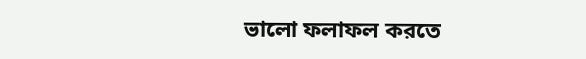ভালো ফলাফল করতে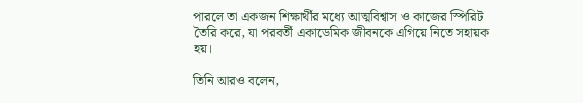পারলে তা একজন শিক্ষার্থীর মধ্যে আত্মবিশ্বাস ও কাজের স্পিরিট তৈরি করে, যা পরবর্তী একাডেমিক জীবনকে এগিয়ে নিতে সহায়ক হয়।

তিনি আরও বলেন,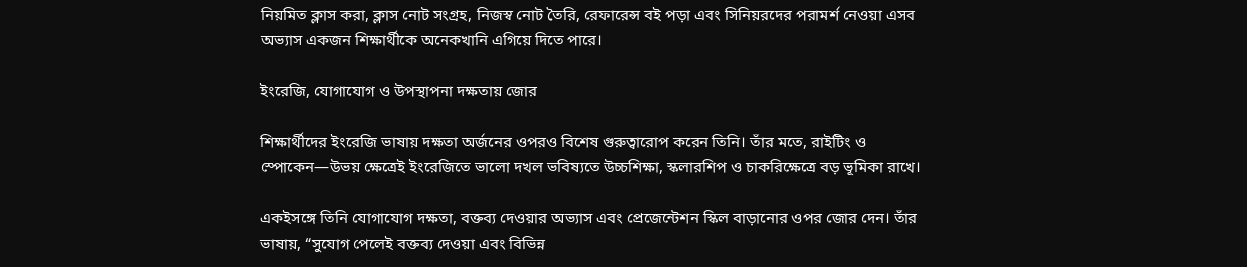নিয়মিত ক্লাস করা, ক্লাস নোট সংগ্রহ, নিজস্ব নোট তৈরি, রেফারেন্স বই পড়া এবং সিনিয়রদের পরামর্শ নেওয়া এসব অভ্যাস একজন শিক্ষার্থীকে অনেকখানি এগিয়ে দিতে পারে।

ইংরেজি, যোগাযোগ ও উপস্থাপনা দক্ষতায় জোর

শিক্ষার্থীদের ইংরেজি ভাষায় দক্ষতা অর্জনের ওপরও বিশেষ গুরুত্বারোপ করেন তিনি। তাঁর মতে, রাইটিং ও স্পোকেন—উভয় ক্ষেত্রেই ইংরেজিতে ভালো দখল ভবিষ্যতে উচ্চশিক্ষা, স্কলারশিপ ও চাকরিক্ষেত্রে বড় ভূমিকা রাখে।

একইসঙ্গে তিনি যোগাযোগ দক্ষতা, বক্তব্য দেওয়ার অভ্যাস এবং প্রেজেন্টেশন স্কিল বাড়ানোর ওপর জোর দেন। তাঁর ভাষায়, “সুযোগ পেলেই বক্তব্য দেওয়া এবং বিভিন্ন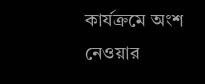কার্যক্রমে অংশ নেওয়ার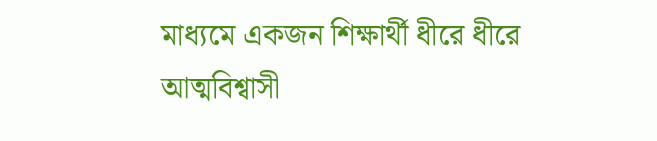মাধ্যমে একজন শিক্ষার্থী ধীরে ধীরে আত্মবিশ্বাসী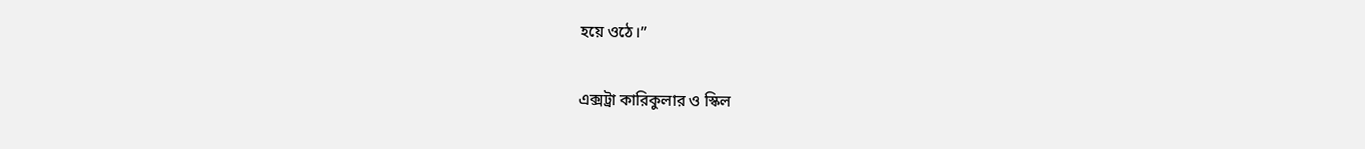হয়ে ওঠে।”

এক্সট্রা কারিকুলার ও স্কিল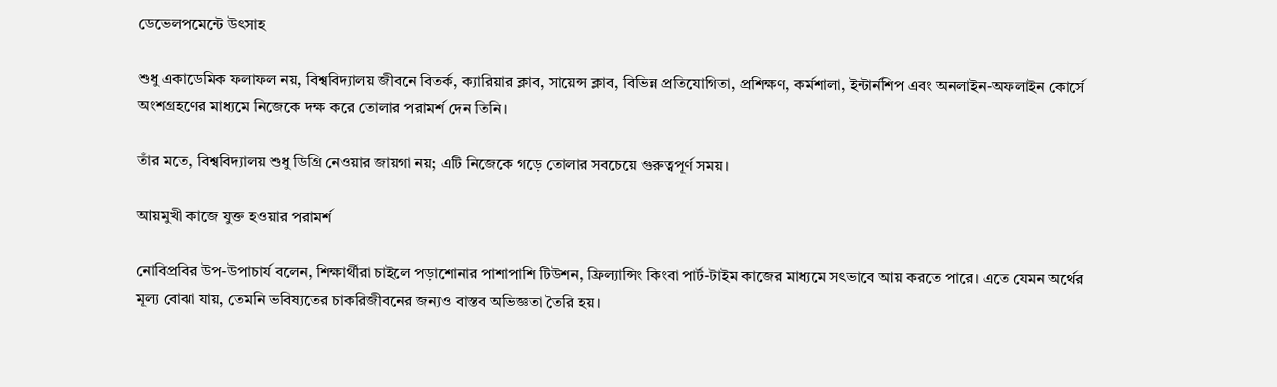ডেভেলপমেন্টে উৎসাহ

শুধু একাডেমিক ফলাফল নয়, বিশ্ববিদ্যালয় জীবনে বিতর্ক, ক্যারিয়ার ক্লাব, সায়েন্স ক্লাব, বিভিন্ন প্রতিযোগিতা, প্রশিক্ষণ, কর্মশালা, ইন্টার্নশিপ এবং অনলাইন-অফলাইন কোর্সে অংশগ্রহণের মাধ্যমে নিজেকে দক্ষ করে তোলার পরামর্শ দেন তিনি।

তাঁর মতে, বিশ্ববিদ্যালয় শুধু ডিগ্রি নেওয়ার জায়গা নয়; এটি নিজেকে গড়ে তোলার সবচেয়ে গুরুত্বপূর্ণ সময়।

আয়মুখী কাজে যুক্ত হওয়ার পরামর্শ

নোবিপ্রবির উপ-উপাচার্য বলেন, শিক্ষার্থীরা চাইলে পড়াশোনার পাশাপাশি টিউশন, ফ্রিল্যান্সিং কিংবা পার্ট-টাইম কাজের মাধ্যমে সৎভাবে আয় করতে পারে। এতে যেমন অর্থের মূল্য বোঝা যায়, তেমনি ভবিষ্যতের চাকরিজীবনের জন্যও বাস্তব অভিজ্ঞতা তৈরি হয়।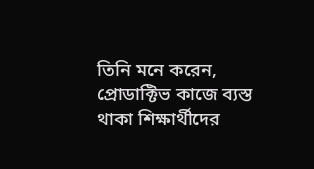তিনি মনে করেন, প্রোডাক্টিভ কাজে ব্যস্ত থাকা শিক্ষার্থীদের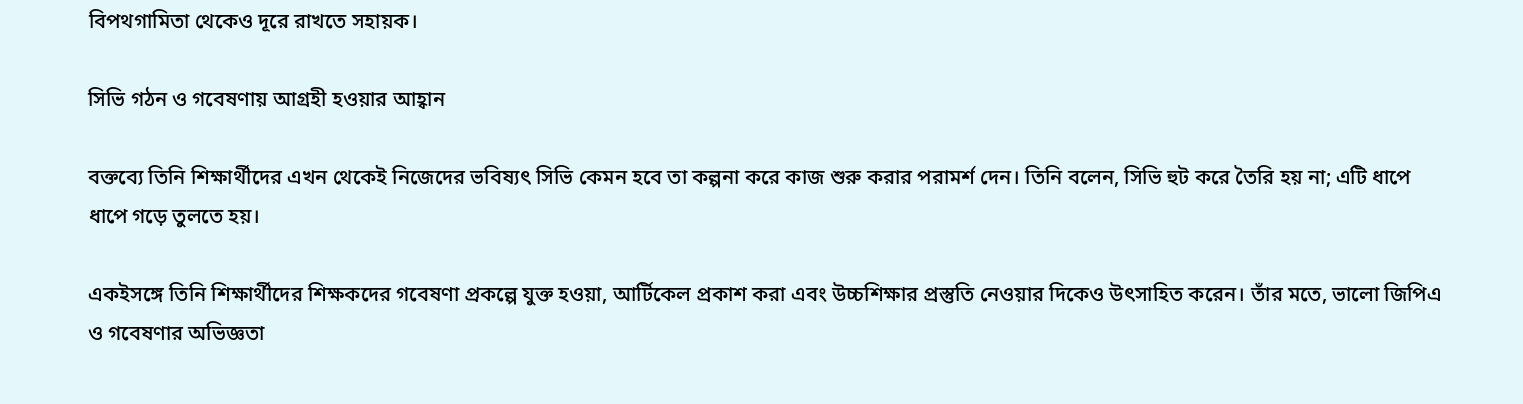বিপথগামিতা থেকেও দূরে রাখতে সহায়ক।

সিভি গঠন ও গবেষণায় আগ্রহী হওয়ার আহ্বান

বক্তব্যে তিনি শিক্ষার্থীদের এখন থেকেই নিজেদের ভবিষ্যৎ সিভি কেমন হবে তা কল্পনা করে কাজ শুরু করার পরামর্শ দেন। তিনি বলেন, সিভি হুট করে তৈরি হয় না; এটি ধাপে ধাপে গড়ে তুলতে হয়।

একইসঙ্গে তিনি শিক্ষার্থীদের শিক্ষকদের গবেষণা প্রকল্পে যুক্ত হওয়া, আর্টিকেল প্রকাশ করা এবং উচ্চশিক্ষার প্রস্তুতি নেওয়ার দিকেও উৎসাহিত করেন। তাঁর মতে, ভালো জিপিএ ও গবেষণার অভিজ্ঞতা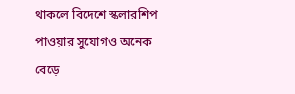থাকলে বিদেশে স্কলারশিপ পাওয়ার সুযোগও অনেক বেড়ে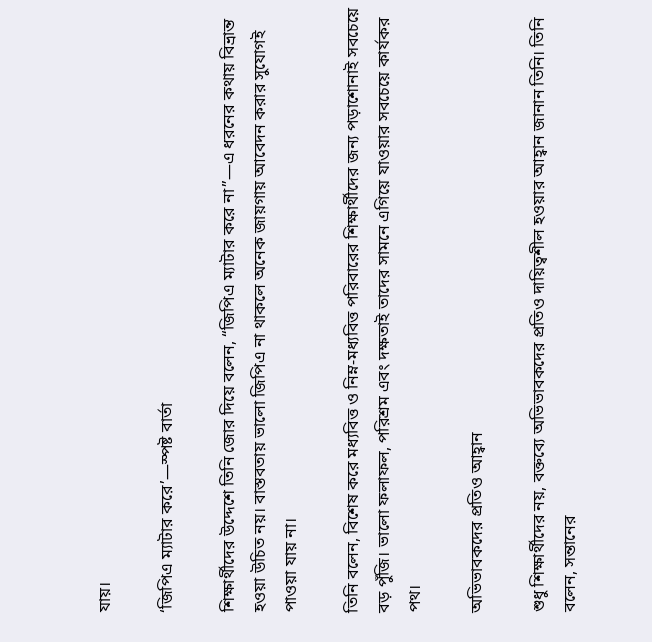যায়।

‘জিপিএ ম্যাটার করে’—স্পষ্ট বার্তা

শিক্ষার্থীদের উদ্দেশে তিনি জোর দিয়ে বলেন, “জিপিএ ম্যাটার করে না”—এ ধরনের কথায় বিভ্রান্ত হওয়া উচিত নয়। বাস্তবতায় ভালো জিপিএ না থাকলে অনেক জায়গায় আবেদন করার সুযোগই পাওয়া যায় না।

তিনি বলেন, বিশেষ করে মধ্যবিত্ত ও নিম্ন-মধ্যবিত্ত পরিবারের শিক্ষার্থীদের জন্য পড়াশোনাই সবচেয়ে বড় পুঁজি। ভালো ফলাফল, পরিশ্রম এবং দক্ষতাই তাদের সামনে এগিয়ে যাওয়ার সবচেয়ে কার্যকর পথ।

অভিভাবকদের প্রতিও আহ্বান

শুধু শিক্ষার্থীদের নয়, বক্তব্যে অভিভাবকদের প্রতিও দায়িত্বশীল হওয়ার আহ্বান জানান তিনি। তিনি বলেন, সন্তানের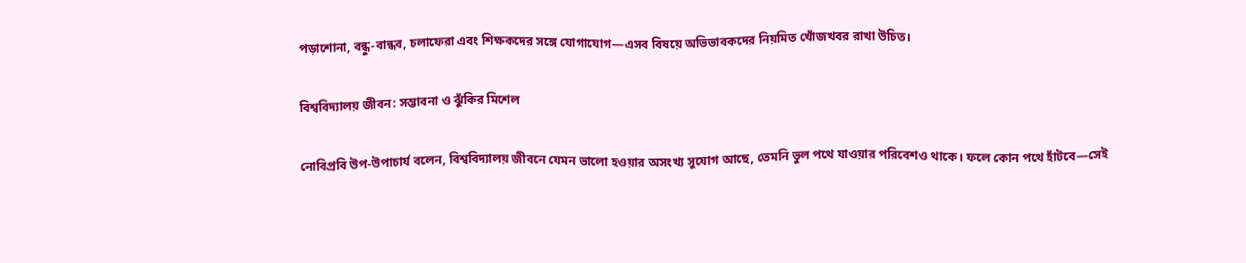পড়াশোনা, বন্ধু-বান্ধব, চলাফেরা এবং শিক্ষকদের সঙ্গে যোগাযোগ—এসব বিষয়ে অভিভাবকদের নিয়মিত খোঁজখবর রাখা উচিত।

বিশ্ববিদ্যালয় জীবন: সম্ভাবনা ও ঝুঁকির মিশেল

নোবিপ্রবি উপ-উপাচার্য বলেন, বিশ্ববিদ্যালয় জীবনে যেমন ভালো হওয়ার অসংখ্য সুযোগ আছে, তেমনি ভুল পথে যাওয়ার পরিবেশও থাকে। ফলে কোন পথে হাঁটবে—সেই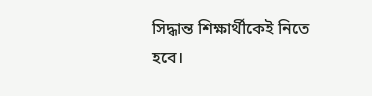সিদ্ধান্ত শিক্ষার্থীকেই নিতে হবে।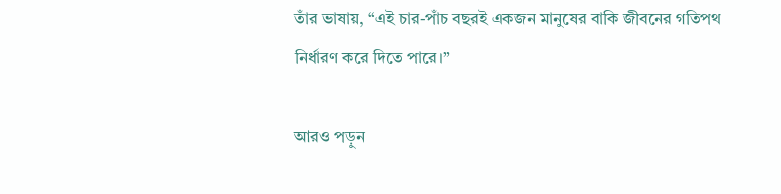তাঁর ভাষায়, “এই চার-পাঁচ বছরই একজন মানুষের বাকি জীবনের গতিপথ নির্ধারণ করে দিতে পারে।”

আরও পড়ুন